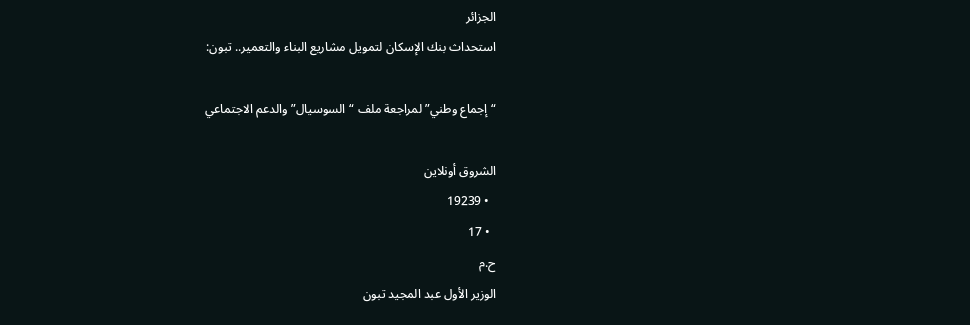الجزائر
استحداث بنك الإسكان لتمويل مشاريع البناء والتعمير.. تبون:

“إجماع وطني” لمراجعة ملف “السوسيال” والدعم الاجتماعي

الشروق أونلاين
  • 19239
  • 17
ح.م
الوزير الأول عبد المجيد تبون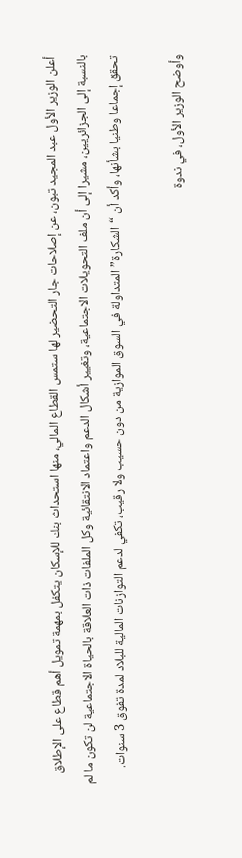أعلن الوزير الأول عبد المجيد تبون، عن إصلاحات جار التحضير لها ستمس القطاع المالي، منها استحداث بنك للإسكان يتكفل بمهمة تمويل أهم قطاع على الإطلاق بالنسبة إلى الجزائريين، مشيرا إلى أن ملف التحويلات الاجتماعية، وتغيير أشكال الدعم واعتماد الانتقائية وكل الملفات ذات العلاقة بالحياة الاجتماعية لن تكون ما لم تحقق إجماعا وطنيا بشأنها، وأكد أن “الشكارة” المتداولة في السوق الموازية من دون حسيب ولا رقيب، تكفي لدعم التوازنات المالية للبلاد لمدة تفوق 3 سنوات.

وأوضح الوزير الأول، في ندوة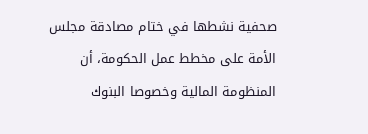صحفية نشطها في ختام مصادقة مجلس الأمة على مخطط عمل الحكومة، أن المنظومة المالية وخصوصا البنوك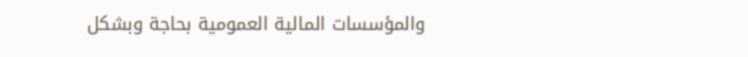والمؤسسات المالية العمومية بحاجة وبشكل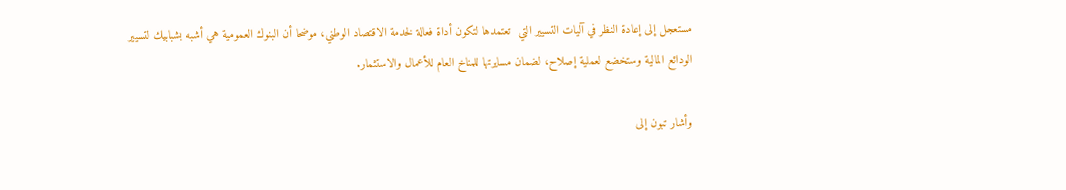مستعجل إلى إعادة النظر في آليات التسيير التي  تعتمدها لتكون أداة فعالة لخدمة الاقتصاد الوطني، موضحا أن البنوك العمومية هي أشبه بشبابيك لتسيير الودائع المالية وستخضع لعملية إصلاح، لضمان مسايرتها للمناخ العام للأعمال والاستثمار.

وأشار تبون إلى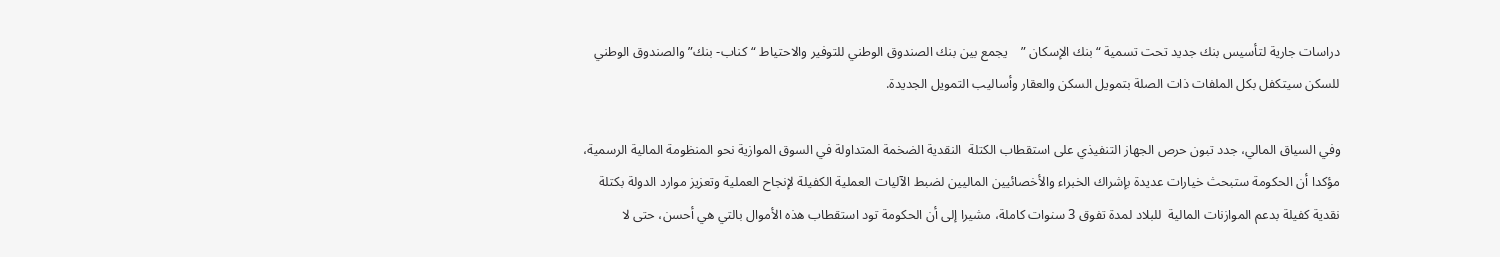دراسات جارية لتأسيس بنك جديد تحت تسمية “بنك الإسكان ”    يجمع بين بنك الصندوق الوطني للتوفير والاحتياط “كناب- بنك” والصندوق الوطني للسكن سيتكفل بكل الملفات ذات الصلة بتمويل السكن والعقار وأساليب التمويل الجديدة.

وفي السياق المالي، جدد تبون حرص الجهاز التنفيذي على استقطاب الكتلة  النقدية الضخمة المتداولة في السوق الموازية نحو المنظومة المالية الرسمية، مؤكدا أن الحكومة ستبحث خيارات عديدة بإشراك الخبراء والأخصائيين الماليين لضبط الآليات العملية الكفيلة لإنجاح العملية وتعزيز موارد الدولة بكتلة نقدية كفيلة بدعم الموازنات المالية  للبلاد لمدة تفوق 3 سنوات كاملة، مشيرا إلى أن الحكومة تود استقطاب هذه الأموال بالتي هي أحسن، حتى لا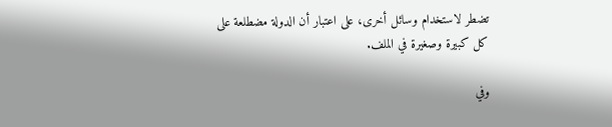تضطر لاستخدام وسائل أخرى، على اعتبار أن الدولة مضطلعة على كل كبيرة وصغيرة في الملف.

وفي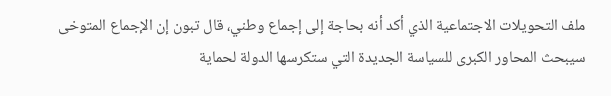ملف التحويلات الاجتماعية الذي أكد أنه بحاجة إلى إجماع وطني، قال تبون إن الإجماع المتوخى سيبحث المحاور الكبرى للسياسة الجديدة التي ستكرسها الدولة لحماية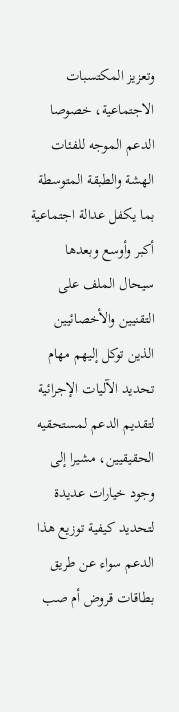وتعزيز المكتسبات الاجتماعية، خصوصا الدعم الموجه للفئات الهشة والطبقة المتوسطة بما يكفل عدالة اجتماعية أكبر وأوسع وبعدها سيحال الملف على التقنيين والأخصائيين الذين توكل إليهم مهام تحديد الآليات الإجرائية  لتقديم الدعم لمستحقيه الحقيقيين، مشيرا إلى وجود خيارات عديدة لتحديد كيفية توزيع هذا الدعم سواء عن طريق بطاقات قروض أم صب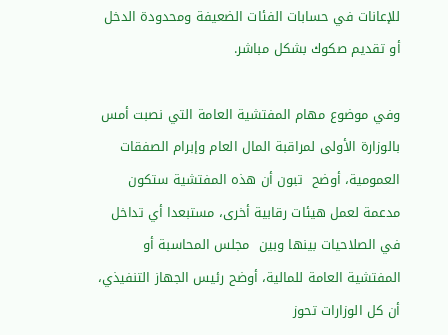للإعانات في حسابات الفئات الضعيفة ومحدودة الدخل أو تقديم صكوك بشكل مباشر.

وفي موضوع مهام المفتشية العامة التي نصبت أمس بالوزارة الأولى لمراقبة المال العام وإبرام الصفقات العمومية، أوضح  تبون أن هذه المفتشية ستكون مدعمة لعمل هيئات رقابية أخرى، مستبعدا أي تداخل في الصلاحيات بينها وبين  مجلس المحاسبة أو المفتشية العامة للمالية، أوضح رئيس الجهاز التنفيذي، أن كل الوزارات تحوز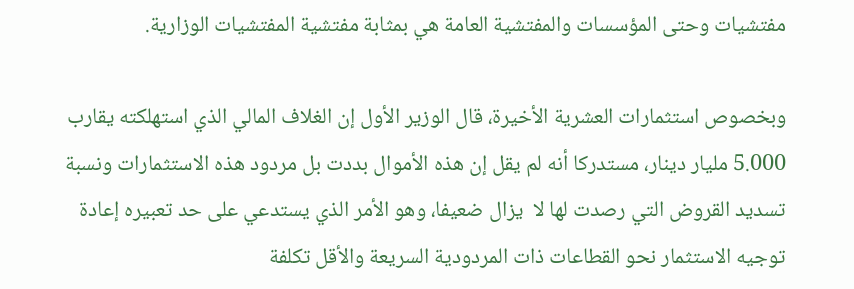مفتشيات وحتى المؤسسات والمفتشية العامة هي بمثابة مفتشية المفتشيات الوزارية.

وبخصوص استثمارات العشرية الأخيرة، قال الوزير الأول إن الغلاف المالي الذي استهلكته يقارب 5.000 مليار دينار، مستدركا أنه لم يقل إن هذه الأموال بددت بل مردود هذه الاستثمارات ونسبة تسديد القروض التي رصدت لها لا  يزال ضعيفا، وهو الأمر الذي يستدعي على حد تعبيره إعادة توجيه الاستثمار نحو القطاعات ذات المردودية السريعة والأقل تكلفة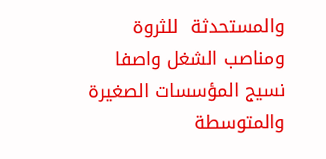والمستحدثة  للثروة ومناصب الشغل واصفا نسيج المؤسسات الصغيرة والمتوسطة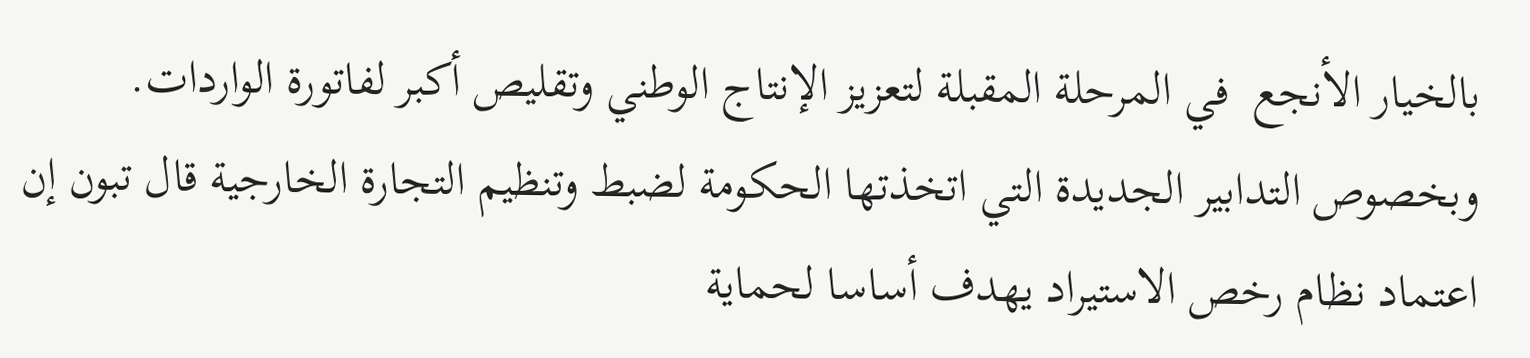بالخيار الأنجع  في المرحلة المقبلة لتعزيز الإنتاج الوطني وتقليص أكبر لفاتورة الواردات. وبخصوص التدابير الجديدة التي اتخذتها الحكومة لضبط وتنظيم التجارة الخارجية قال تبون إن اعتماد نظام رخص الاستيراد يهدف أساسا لحماية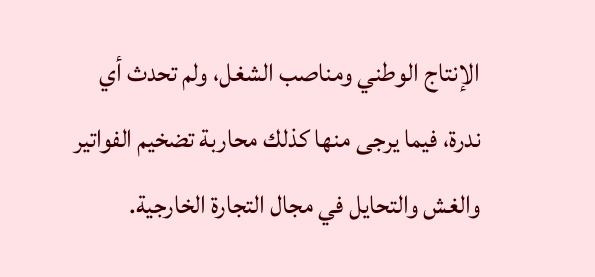الإنتاج الوطني ومناصب الشغل، ولم تحدث أي ندرة، فيما يرجى منها كذلك محاربة تضخيم الفواتير والغش والتحايل في مجال التجارة الخارجية.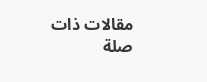مقالات ذات صلة